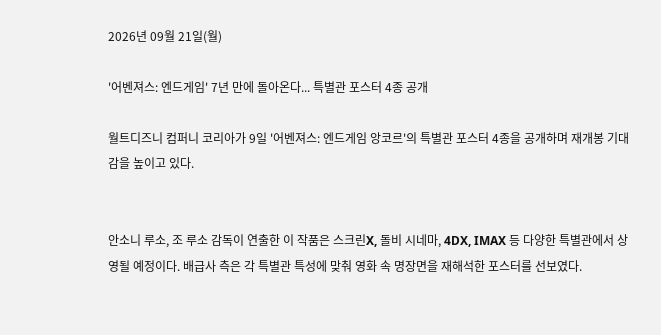2026년 09월 21일(월)

'어벤져스: 엔드게임' 7년 만에 돌아온다... 특별관 포스터 4종 공개

월트디즈니 컴퍼니 코리아가 9일 '어벤져스: 엔드게임 앙코르'의 특별관 포스터 4종을 공개하며 재개봉 기대감을 높이고 있다.


안소니 루소, 조 루소 감독이 연출한 이 작품은 스크린X, 돌비 시네마, 4DX, IMAX 등 다양한 특별관에서 상영될 예정이다. 배급사 측은 각 특별관 특성에 맞춰 영화 속 명장면을 재해석한 포스터를 선보였다.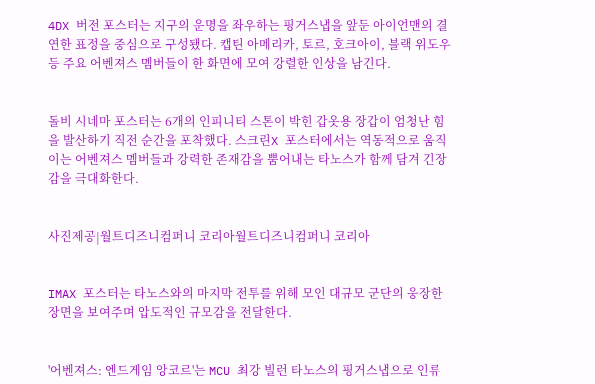4DX 버전 포스터는 지구의 운명을 좌우하는 핑거스냅을 앞둔 아이언맨의 결연한 표정을 중심으로 구성됐다. 캡틴 아메리카, 토르, 호크아이, 블랙 위도우 등 주요 어벤져스 멤버들이 한 화면에 모여 강렬한 인상을 남긴다.


돌비 시네마 포스터는 6개의 인피니티 스톤이 박힌 갑옷용 장갑이 엄청난 힘을 발산하기 직전 순간을 포착했다. 스크린X 포스터에서는 역동적으로 움직이는 어벤져스 멤버들과 강력한 존재감을 뿜어내는 타노스가 함께 담겨 긴장감을 극대화한다.


사진제공|월트디즈니컴퍼니 코리아월트디즈니컴퍼니 코리아


IMAX 포스터는 타노스와의 마지막 전투를 위해 모인 대규모 군단의 웅장한 장면을 보여주며 압도적인 규모감을 전달한다.


'어벤져스: 엔드게임 앙코르'는 MCU 최강 빌런 타노스의 핑거스냅으로 인류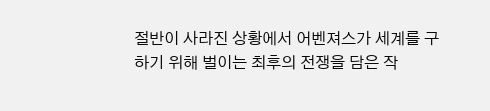절반이 사라진 상황에서 어벤져스가 세계를 구하기 위해 벌이는 최후의 전쟁을 담은 작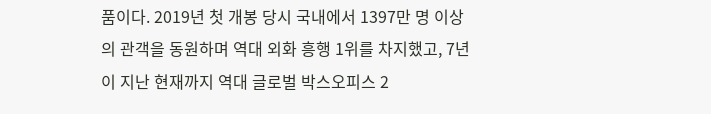품이다. 2019년 첫 개봉 당시 국내에서 1397만 명 이상의 관객을 동원하며 역대 외화 흥행 1위를 차지했고, 7년이 지난 현재까지 역대 글로벌 박스오피스 2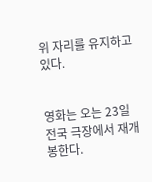위 자리를 유지하고 있다.


영화는 오는 23일 전국 극장에서 재개봉한다.